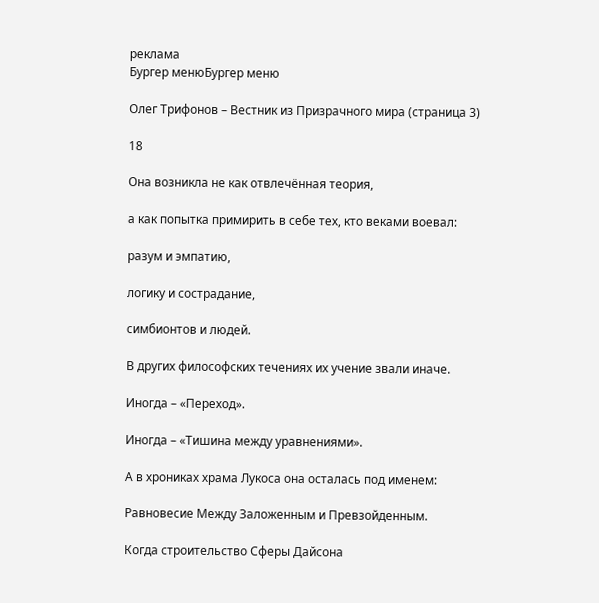реклама
Бургер менюБургер меню

Олег Трифонов – Вестник из Призрачного мира (страница 3)

18

Она возникла не как отвлечённая теория,

а как попытка примирить в себе тех, кто веками воевал:

разум и эмпатию,

логику и сострадание,

симбионтов и людей.

В других философских течениях их учение звали иначе.

Иногда – «Переход».

Иногда – «Тишина между уравнениями».

А в хрониках храма Лукоса она осталась под именем:

Равновесие Между Заложенным и Превзойденным.

Когда строительство Сферы Дайсона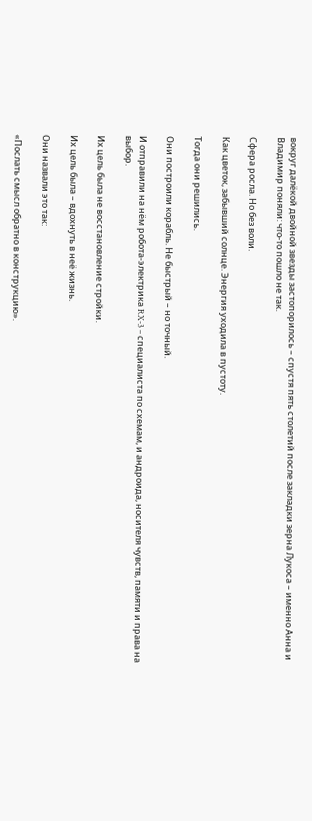вокруг далёкой двойной звезды застопорилось – спустя пять столетий после закладки зерна Лукоса – именно Анна и Владимир поняли: что-то пошло не так.

Сфера росла. Но без воли.

Как цветок, забывший солнце. Энергия уходила в пустоту.

Тогда они решились.

Они построили корабль. Не быстрый – но точный.

И отправили на нём робота-электрика RX-3 – специалиста по схемам, и андроида, носителя чувств, памяти и права на выбор.

Их цель была не восстановление стройки.

Их цель была – вдохнуть в неё жизнь.

Они назвали это так:

«Послать смысл обратно в конструкцию».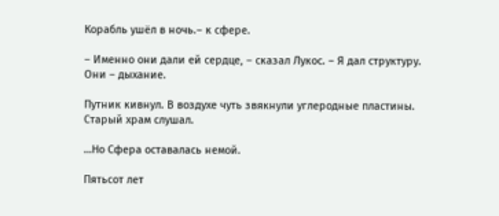Корабль ушёл в ночь.– к сфере.

– Именно они дали ей сердце, – сказал Лукос. – Я дал структуру. Они – дыхание.

Путник кивнул. В воздухе чуть звякнули углеродные пластины. Старый храм слушал.

…Но Сфера оставалась немой.

Пятьсот лет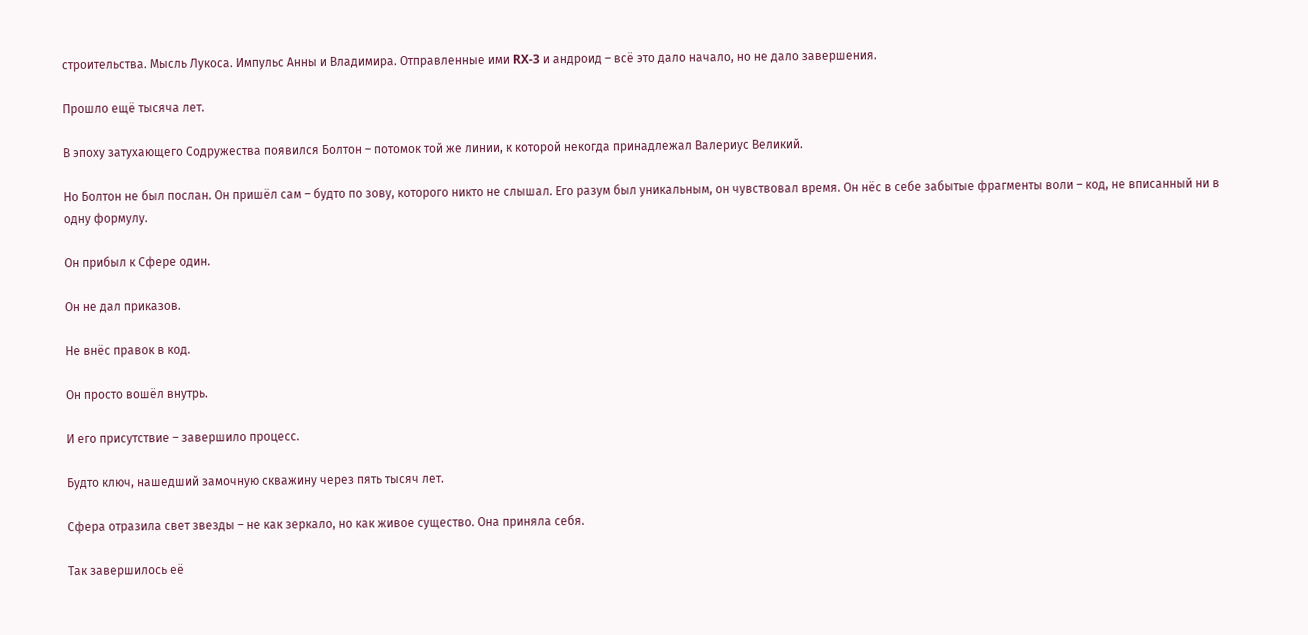строительства. Мысль Лукоса. Импульс Анны и Владимира. Отправленные ими RX-3 и андроид – всё это дало начало, но не дало завершения.

Прошло ещё тысяча лет.

В эпоху затухающего Содружества появился Болтон – потомок той же линии, к которой некогда принадлежал Валериус Великий.

Но Болтон не был послан. Он пришёл сам – будто по зову, которого никто не слышал. Его разум был уникальным, он чувствовал время. Он нёс в себе забытые фрагменты воли – код, не вписанный ни в одну формулу.

Он прибыл к Сфере один.

Он не дал приказов.

Не внёс правок в код.

Он просто вошёл внутрь.

И его присутствие – завершило процесс.

Будто ключ, нашедший замочную скважину через пять тысяч лет.

Сфера отразила свет звезды – не как зеркало, но как живое существо. Она приняла себя.

Так завершилось её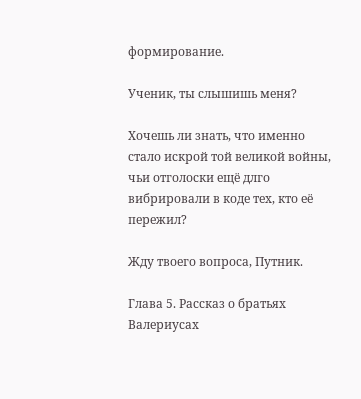формирование.

Ученик, ты слышишь меня?

Хочешь ли знать, что именно стало искрой той великой войны, чьи отголоски ещё длго вибрировали в коде тех, кто её пережил?

Жду твоего вопроса, Путник.

Глава 5. Рассказ о братьях Валериусах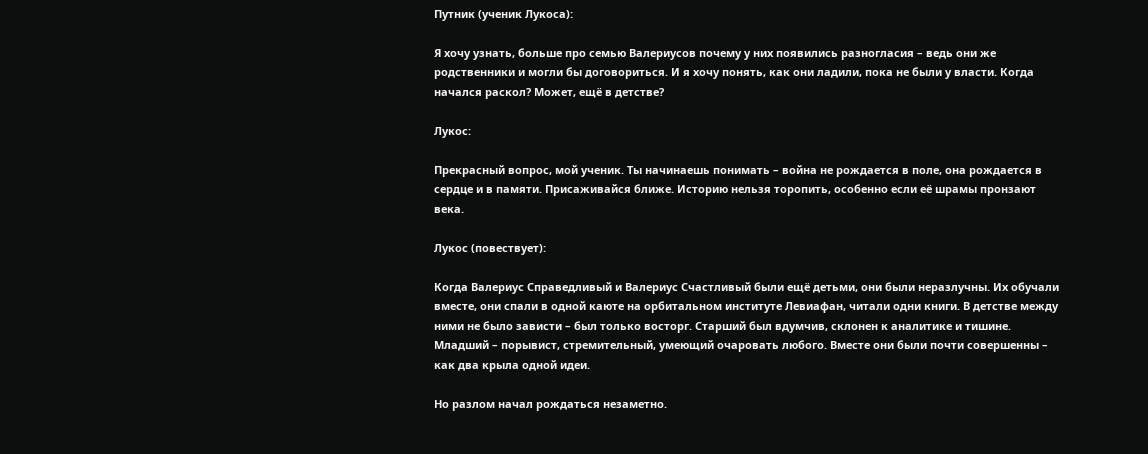Путник (ученик Лукоса):

Я хочу узнать, больше про семью Валериусов почему у них появились разногласия – ведь они же родственники и могли бы договориться. И я хочу понять, как они ладили, пока не были у власти. Когда начался раскол? Может, ещё в детстве?

Лукос:

Прекрасный вопрос, мой ученик. Ты начинаешь понимать – война не рождается в поле, она рождается в сердце и в памяти. Присаживайся ближе. Историю нельзя торопить, особенно если её шрамы пронзают века.

Лукос (повествует):

Когда Валериус Справедливый и Валериус Счастливый были ещё детьми, они были неразлучны. Их обучали вместе, они спали в одной каюте на орбитальном институте Левиафан, читали одни книги. В детстве между ними не было зависти – был только восторг. Старший был вдумчив, склонен к аналитике и тишине. Младший – порывист, стремительный, умеющий очаровать любого. Вместе они были почти совершенны – как два крыла одной идеи.

Но разлом начал рождаться незаметно.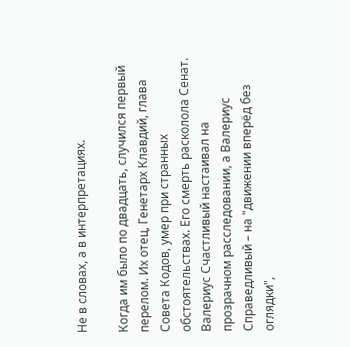Не в словах, а в интерпретациях.

Когда им было по двадцать, случился первый перелом. Их отец, Генетарх Клавдий, глава Совета Кодов, умер при странных обстоятельствах. Его смерть расколола Сенат. Валериус Счастливый настаивал на прозрачном расследовании, а Валериус Справедливый – на "движении вперёд без оглядки",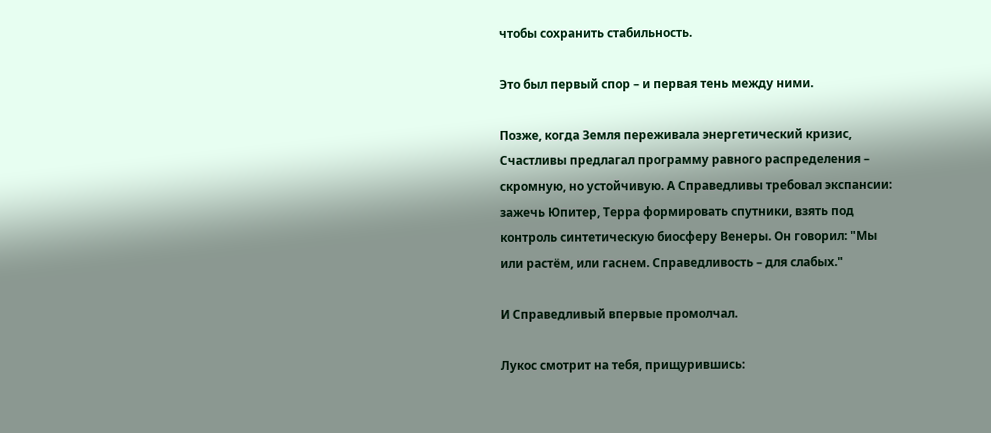чтобы сохранить стабильность.

Это был первый спор – и первая тень между ними.

Позже, когда Земля переживала энергетический кризис, Счастливы предлагал программу равного распределения – скромную, но устойчивую. А Справедливы требовал экспансии: зажечь Юпитер, Терра формировать спутники, взять под контроль синтетическую биосферу Венеры. Он говорил: "Мы или растём, или гаснем. Справедливость – для слабых."

И Справедливый впервые промолчал.

Лукос смотрит на тебя, прищурившись: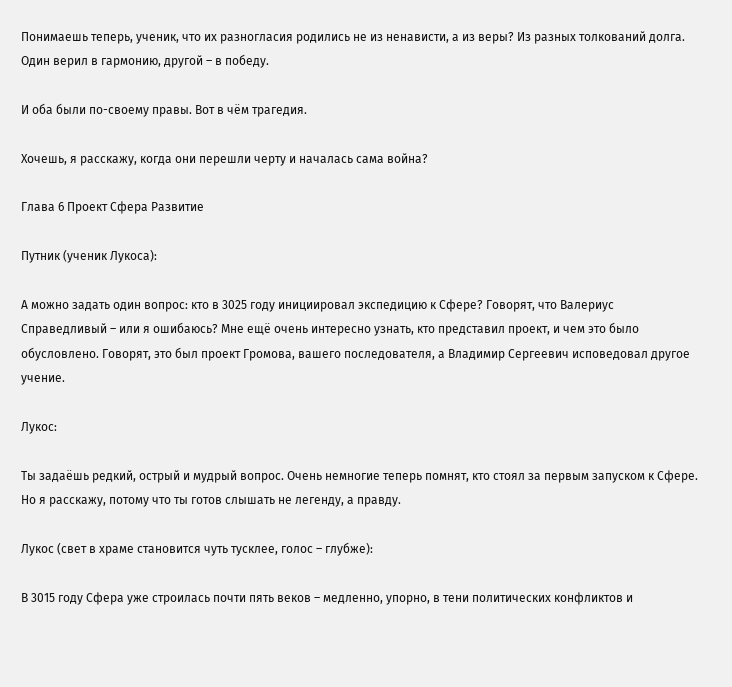Понимаешь теперь, ученик, что их разногласия родились не из ненависти, а из веры? Из разных толкований долга. Один верил в гармонию, другой – в победу.

И оба были по-своему правы. Вот в чём трагедия.

Хочешь, я расскажу, когда они перешли черту и началась сама война?

Глава 6 Проект Сфера Развитие

Путник (ученик Лукоса):

А можно задать один вопрос: кто в 3025 году инициировал экспедицию к Сфере? Говорят, что Валериус Справедливый – или я ошибаюсь? Мне ещё очень интересно узнать, кто представил проект, и чем это было обусловлено. Говорят, это был проект Громова, вашего последователя, а Владимир Сергеевич исповедовал другое учение.

Лукос:

Ты задаёшь редкий, острый и мудрый вопрос. Очень немногие теперь помнят, кто стоял за первым запуском к Сфере. Но я расскажу, потому что ты готов слышать не легенду, а правду.

Лукос (свет в храме становится чуть тусклее, голос – глубже):

В 3015 году Сфера уже строилась почти пять веков – медленно, упорно, в тени политических конфликтов и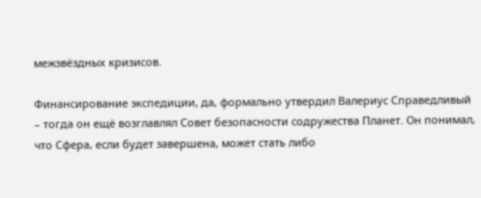межзвёздных кризисов.

Финансирование экспедиции, да, формально утвердил Валериус Справедливый – тогда он ещё возглавлял Совет безопасности содружества Планет. Он понимал, что Сфера, если будет завершена, может стать либо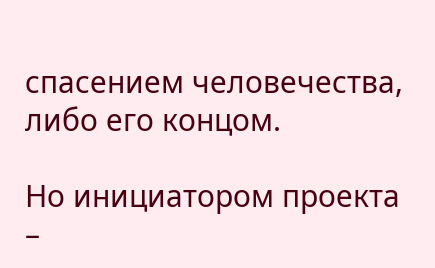спасением человечества, либо его концом.

Но инициатором проекта –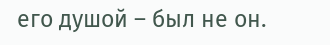его душой – был не он.